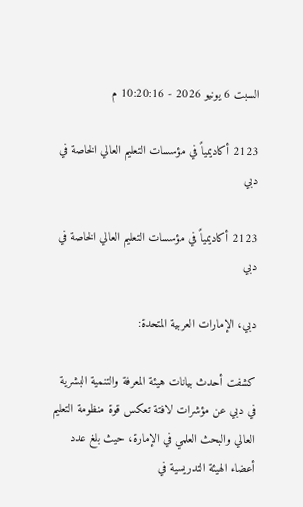السبت 6 يونيو 2026 - 10:20:16 م

2123 أكاديمياً في مؤسسات التعليم العالي الخاصة في دبي

2123 أكاديمياً في مؤسسات التعليم العالي الخاصة في دبي

دبي، الإمارات العربية المتحدة:

كشفت أحدث بيانات هيئة المعرفة والتنمية البشرية في دبي عن مؤشرات لافتة تعكس قوة منظومة التعليم العالي والبحث العلمي في الإمارة، حيث بلغ عدد أعضاء الهيئة التدريسية في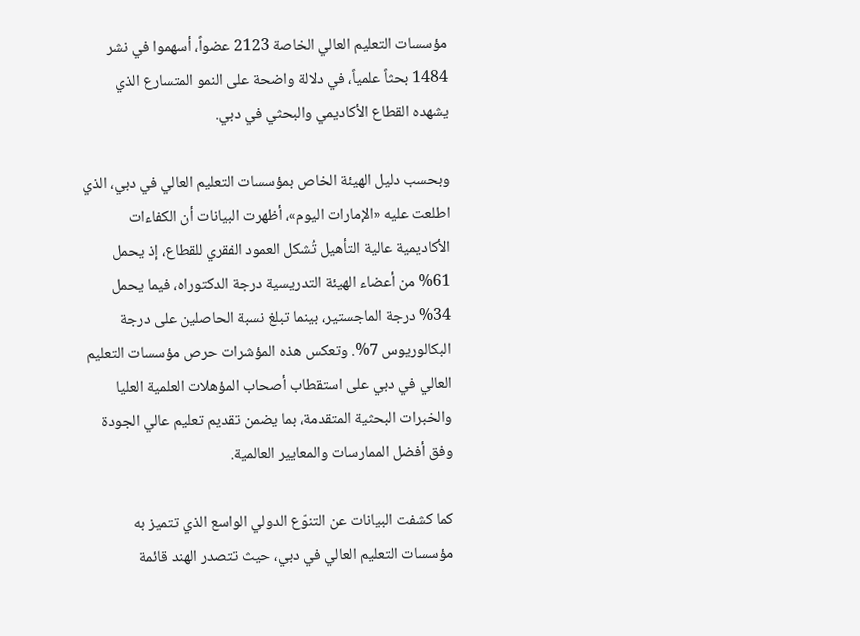مؤسسات التعليم العالي الخاصة 2123 عضواً، أسهموا في نشر 1484 بحثاً علمياً، في دلالة واضحة على النمو المتسارع الذي يشهده القطاع الأكاديمي والبحثي في دبي.

وبحسب دليل الهيئة الخاص بمؤسسات التعليم العالي في دبي، الذي اطلعت عليه «الإمارات اليوم»، أظهرت البيانات أن الكفاءات الأكاديمية عالية التأهيل تُشكل العمود الفقري للقطاع، إذ يحمل 61% من أعضاء الهيئة التدريسية درجة الدكتوراه، فيما يحمل 34% درجة الماجستير، بينما تبلغ نسبة الحاصلين على درجة البكالوريوس 7%. وتعكس هذه المؤشرات حرص مؤسسات التعليم العالي في دبي على استقطاب أصحاب المؤهلات العلمية العليا والخبرات البحثية المتقدمة، بما يضمن تقديم تعليم عالي الجودة وفق أفضل الممارسات والمعايير العالمية.

كما كشفت البيانات عن التنوّع الدولي الواسع الذي تتميز به مؤسسات التعليم العالي في دبي، حيث تتصدر الهند قائمة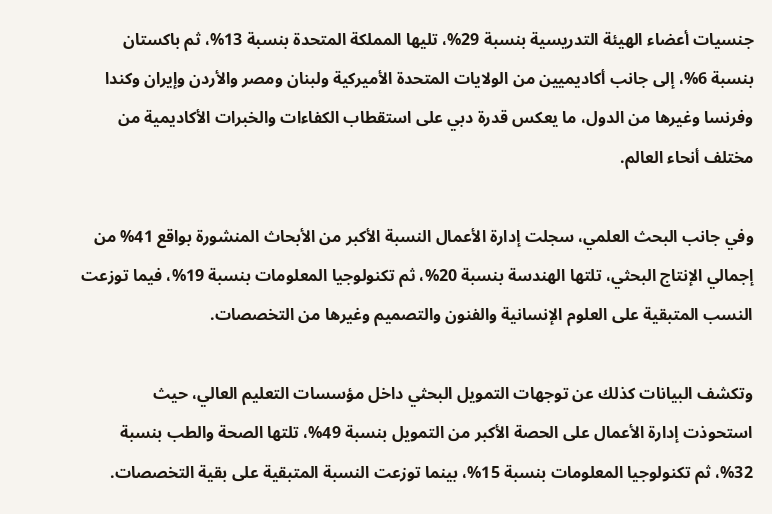جنسيات أعضاء الهيئة التدريسية بنسبة 29%، تليها المملكة المتحدة بنسبة 13%، ثم باكستان بنسبة 6%، إلى جانب أكاديميين من الولايات المتحدة الأميركية ولبنان ومصر والأردن وإيران وكندا وفرنسا وغيرها من الدول، ما يعكس قدرة دبي على استقطاب الكفاءات والخبرات الأكاديمية من مختلف أنحاء العالم.

وفي جانب البحث العلمي، سجلت إدارة الأعمال النسبة الأكبر من الأبحاث المنشورة بواقع 41% من إجمالي الإنتاج البحثي، تلتها الهندسة بنسبة 20%، ثم تكنولوجيا المعلومات بنسبة 19%، فيما توزعت النسب المتبقية على العلوم الإنسانية والفنون والتصميم وغيرها من التخصصات.

وتكشف البيانات كذلك عن توجهات التمويل البحثي داخل مؤسسات التعليم العالي، حيث استحوذت إدارة الأعمال على الحصة الأكبر من التمويل بنسبة 49%، تلتها الصحة والطب بنسبة 32%، ثم تكنولوجيا المعلومات بنسبة 15%، بينما توزعت النسبة المتبقية على بقية التخصصات.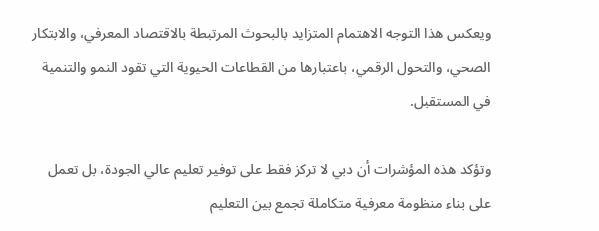ويعكس هذا التوجه الاهتمام المتزايد بالبحوث المرتبطة بالاقتصاد المعرفي، والابتكار الصحي، والتحول الرقمي، باعتبارها من القطاعات الحيوية التي تقود النمو والتنمية في المستقبل.

وتؤكد هذه المؤشرات أن دبي لا تركز فقط على توفير تعليم عالي الجودة، بل تعمل على بناء منظومة معرفية متكاملة تجمع بين التعليم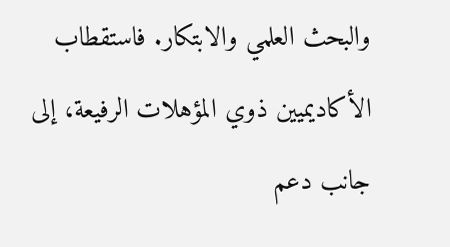والبحث العلمي والابتكار. فاستقطاب الأكاديميين ذوي المؤهلات الرفيعة، إلى جانب دعم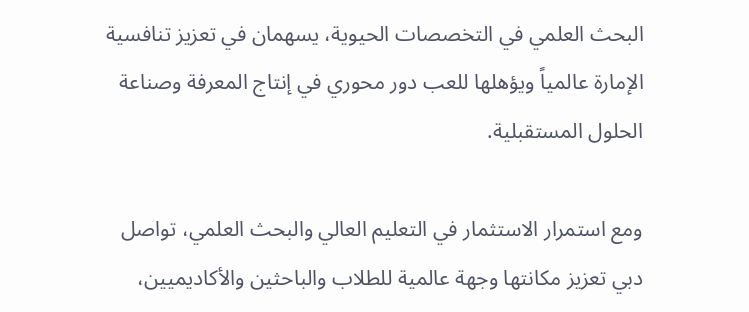البحث العلمي في التخصصات الحيوية، يسهمان في تعزيز تنافسية الإمارة عالمياً ويؤهلها للعب دور محوري في إنتاج المعرفة وصناعة الحلول المستقبلية.

ومع استمرار الاستثمار في التعليم العالي والبحث العلمي، تواصل دبي تعزيز مكانتها وجهة عالمية للطلاب والباحثين والأكاديميين،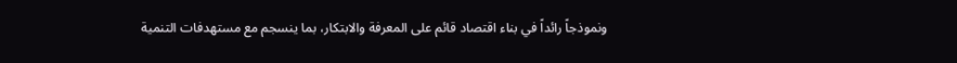ونموذجاً رائداً في بناء اقتصاد قائم على المعرفة والابتكار، بما ينسجم مع مستهدفات التنمية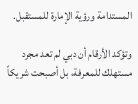المستدامة ورؤية الإمارة للمستقبل.

وتؤكد الأرقام أن دبي لم تعد مجرد مستهلك للمعرفة، بل أصبحت شريكاً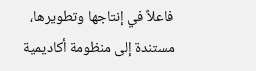فاعلاً في إنتاجها وتطويرها، مستندة إلى منظومة أكاديمية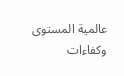عالمية المستوى وكفاءات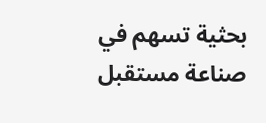بحثية تسهم في صناعة مستقبل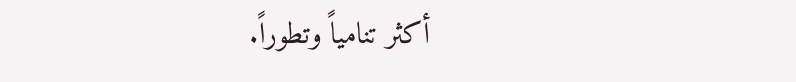أكثر تنامياً وتطوراً.